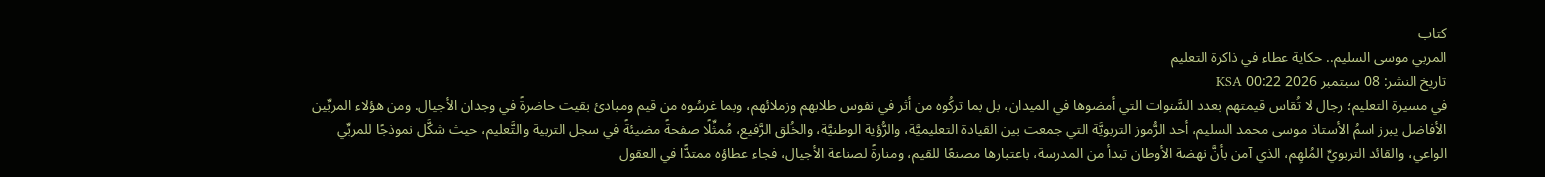كتاب
المربي موسى السليم.. حكاية عطاء في ذاكرة التعليم
تاريخ النشر: 08 سبتمبر 2026 00:22 KSA
في مسيرة التعليم؛ رجال لا تُقاس قيمتهم بعدد السَّنوات التي أمضوها في الميدان، بل بما تركُوه من أثر في نفوس طلابهم وزملائهم، وبما غرسُوه من قيم ومبادئ بقيت حاضرةً في وجدان الأجيال. ومن هؤلاء المربِّين الأفاضل يبرز اسمُ الأستاذ موسى محمد السليم، أحد الرُّموز التربويَّة التي جمعت بين القيادة التعليميَّة، والرُّؤية الوطنيَّة، والخُلق الرَّفيع، مُمثِّلًا صفحةً مضيئةً في سجل التربية والتَّعليم، حيث شكَّل نموذجًا للمربِّي الواعي، والقائد التربويِّ المُلهِم، الذي آمن بأنَّ نهضة الأوطان تبدأ من المدرسة، باعتبارها مصنعًا للقيم، ومنارةً لصناعة الأجيال، فجاء عطاؤه ممتدًّا في العقول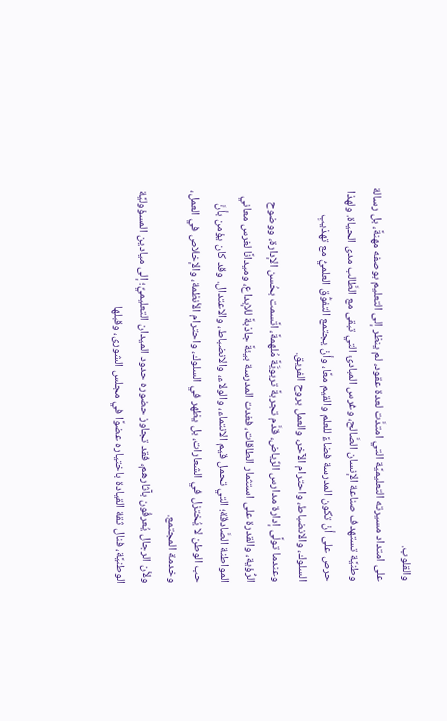والقلوب.
على امتداد مسيرته التعليميَّة التي امتدَّت لعدة عقود، لم ينظر إلى التعليم بوصفه مهنةً، بل رسالة وطنيَّة تستهدف صناعة الإنسان الصَّالح، وغرس المبادئ التي تبقى مع الطَّالب مدى الحياة. ولهذا حرص على أنْ تكون المدرسة فضاءً للعلم والقيم معًا، وأنْ يجتمع التفوُّق العلميُّ مع تهذيبِ السلوك، والانضباط، واحترام الآخر، والعمل بروح الفريق.
وعندما تولَّى إدارة مدارس الرِّياض، قدَّم تجربةً تربويَّةً مُلهمةً، اتَّسمت بحُسن الإدارة، ووضوح الرُّؤية، والقدرة على استثمار الطاقات، فغدت المدرسة بيئةً جاذبةً للإبداع، وميدانًا لغرس معاني المواطنة الصَّادقة؛ التي تحمل قيم الانتماء، والولاء، والانضباط، والاعتدال. وقد كان يؤمن بأنَّ حب الوطن لا يُختزل في الشعارات، بل يظهر في السلوك، واحترام الأنظمة، والإخلاص في العمل، وخدمة المجتمع.
ولأن الرجال يُعرفُون بآثارهم، فقد تجاوز حضوره حدود الميدان التعليميِّ؛ إلى ميادين المسؤوليَّة الوطنيَّة، فنال ثقة القيادة باختياره عضوًا في مجلس الشورى، وقبلها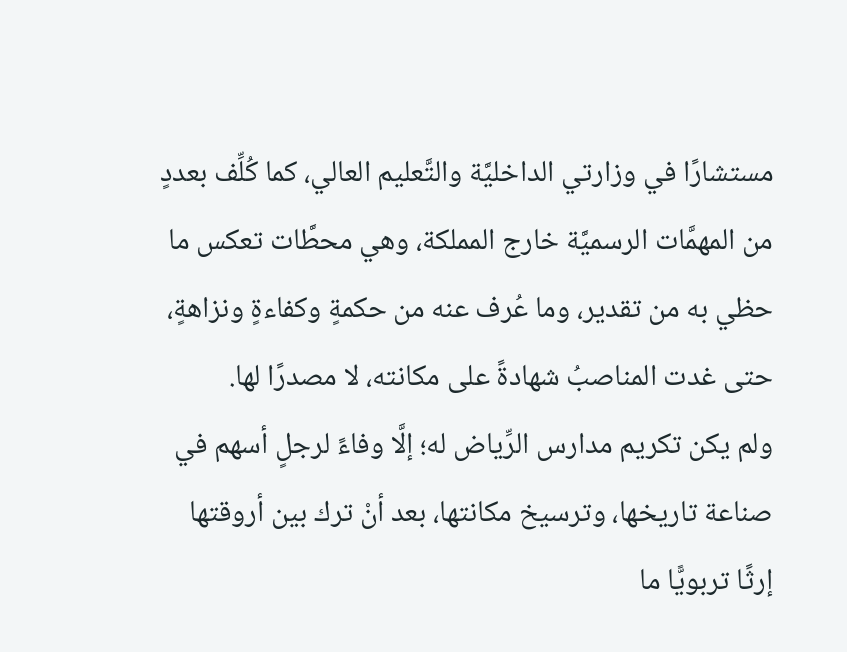مستشارًا في وزارتي الداخليَّة والتَّعليم العالي، كما كُلِّف بعددٍ من المهمَّات الرسميَّة خارج المملكة، وهي محطَّات تعكس ما حظي به من تقدير، وما عُرف عنه من حكمةٍ وكفاءةٍ ونزاهةٍ، حتى غدت المناصبُ شهادةً على مكانته، لا مصدرًا لها.
ولم يكن تكريم مدارس الرِّياض له؛ إلَّا وفاءً لرجلٍ أسهم في صناعة تاريخها، وترسيخ مكانتها، بعد أنْ ترك بين أروقتها إرثًا تربويًّا ما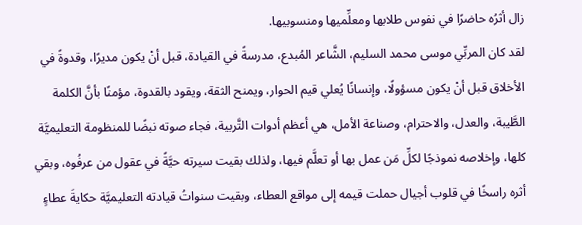زال أثرُه حاضرًا في نفوس طلابها ومعلِّميها ومنسوبيها.
لقد كان المربِّي موسى محمد السليم، الشَّاعر المُبدع، مدرسةً في القيادة، قبل أنْ يكون مديرًا، وقدوةً في الأخلاق قبل أنْ يكون مسؤولًا، وإنسانًا يُعلي قيم الحوار، ويمنح الثقة، ويقود بالقدوة، مؤمنًا بأنَّ الكلمة الطَّيبة، والعدل، والاحترام، وصناعة الأمل، هي أعظم أدوات التَّربية، فجاء صوته نبضًا للمنظومة التعليميَّة كلها، وإخلاصه نموذجًا لكلِّ مَن عمل بها أو تعلَّم فيها، ولذلك بقيت سيرته حيَّةً في عقول من عرفُوه، وبقي أثره راسخًا في قلوب أجيال حملت قيمه إلى مواقع العطاء، وبقيت سنواتُ قيادته التعليميَّة حكايةَ عطاءٍ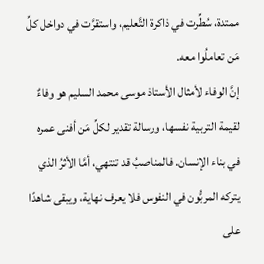ممتدة، سُطِّرت في ذاكرة التَّعليم، واستقرَّت في دواخل كلِّ مَن تعاملُوا معه.
إنَّ الوفاء لأمثال الأستاذ موسى محمد السليم هو وفاءٌ لقيمة التربية نفسها، ورسالة تقدير لكلِّ مَن أفنى عمره في بناء الإنسان. فالمناصبُ قد تنتهي، أمَّا الأثرُ الذي يتركه المربُّون في النفوس فلا يعرف نهاية، ويبقى شاهدًا على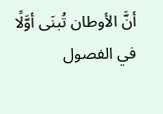أنَّ الأوطان تُبنَى أوَّلًا في الفصول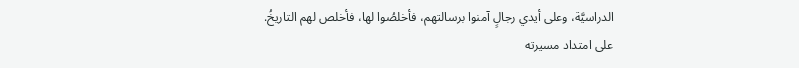الدراسيَّة، وعلى أيدي رجالٍ آمنوا برسالتهم، فأخلصُوا لها، فأخلص لهم التاريخُ.
على امتداد مسيرته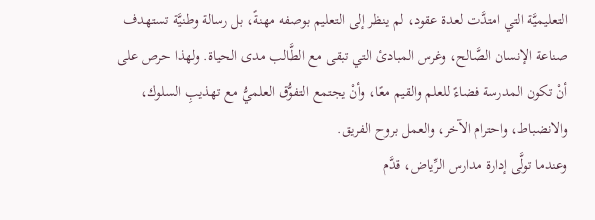التعليميَّة التي امتدَّت لعدة عقود، لم ينظر إلى التعليم بوصفه مهنةً، بل رسالة وطنيَّة تستهدف صناعة الإنسان الصَّالح، وغرس المبادئ التي تبقى مع الطَّالب مدى الحياة. ولهذا حرص على أنْ تكون المدرسة فضاءً للعلم والقيم معًا، وأنْ يجتمع التفوُّق العلميُّ مع تهذيبِ السلوك، والانضباط، واحترام الآخر، والعمل بروح الفريق.
وعندما تولَّى إدارة مدارس الرِّياض، قدَّم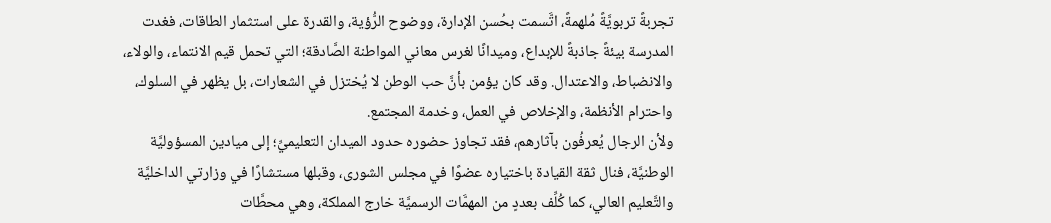تجربةً تربويَّةً مُلهمةً، اتَّسمت بحُسن الإدارة، ووضوح الرُّؤية، والقدرة على استثمار الطاقات، فغدت المدرسة بيئةً جاذبةً للإبداع، وميدانًا لغرس معاني المواطنة الصَّادقة؛ التي تحمل قيم الانتماء، والولاء، والانضباط، والاعتدال. وقد كان يؤمن بأنَّ حب الوطن لا يُختزل في الشعارات، بل يظهر في السلوك، واحترام الأنظمة، والإخلاص في العمل، وخدمة المجتمع.
ولأن الرجال يُعرفُون بآثارهم، فقد تجاوز حضوره حدود الميدان التعليميِّ؛ إلى ميادين المسؤوليَّة الوطنيَّة، فنال ثقة القيادة باختياره عضوًا في مجلس الشورى، وقبلها مستشارًا في وزارتي الداخليَّة والتَّعليم العالي، كما كُلِّف بعددٍ من المهمَّات الرسميَّة خارج المملكة، وهي محطَّات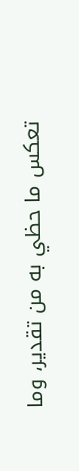تعكس ما حظي به من تقدير، وما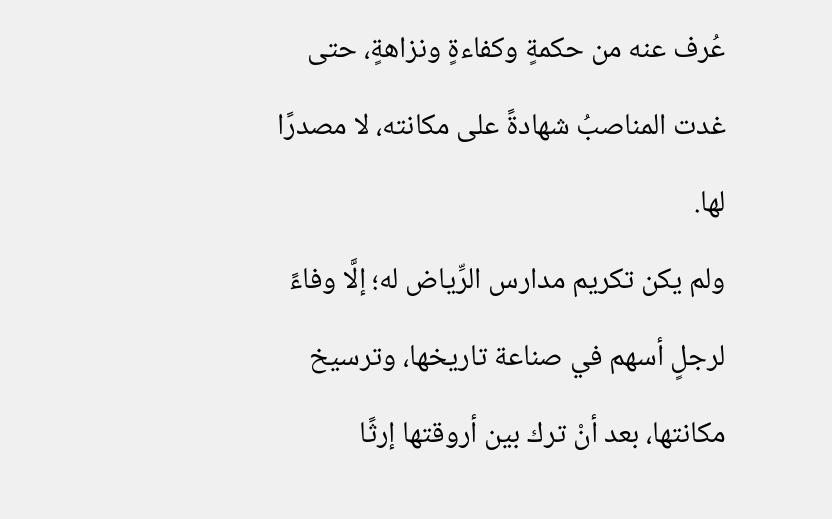عُرف عنه من حكمةٍ وكفاءةٍ ونزاهةٍ، حتى غدت المناصبُ شهادةً على مكانته، لا مصدرًا لها.
ولم يكن تكريم مدارس الرِّياض له؛ إلَّا وفاءً لرجلٍ أسهم في صناعة تاريخها، وترسيخ مكانتها، بعد أنْ ترك بين أروقتها إرثًا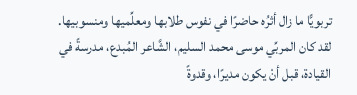تربويًّا ما زال أثرُه حاضرًا في نفوس طلابها ومعلِّميها ومنسوبيها.
لقد كان المربِّي موسى محمد السليم، الشَّاعر المُبدع، مدرسةً في القيادة، قبل أنْ يكون مديرًا، وقدوةً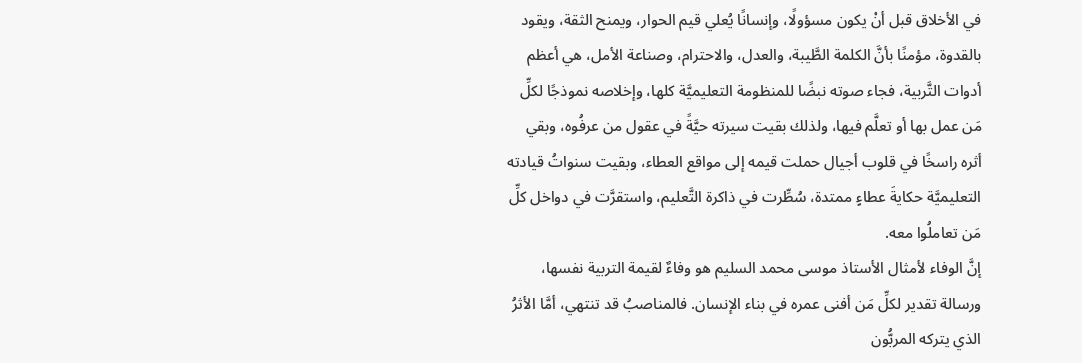في الأخلاق قبل أنْ يكون مسؤولًا، وإنسانًا يُعلي قيم الحوار، ويمنح الثقة، ويقود بالقدوة، مؤمنًا بأنَّ الكلمة الطَّيبة، والعدل، والاحترام، وصناعة الأمل، هي أعظم أدوات التَّربية، فجاء صوته نبضًا للمنظومة التعليميَّة كلها، وإخلاصه نموذجًا لكلِّ مَن عمل بها أو تعلَّم فيها، ولذلك بقيت سيرته حيَّةً في عقول من عرفُوه، وبقي أثره راسخًا في قلوب أجيال حملت قيمه إلى مواقع العطاء، وبقيت سنواتُ قيادته التعليميَّة حكايةَ عطاءٍ ممتدة، سُطِّرت في ذاكرة التَّعليم، واستقرَّت في دواخل كلِّ مَن تعاملُوا معه.
إنَّ الوفاء لأمثال الأستاذ موسى محمد السليم هو وفاءٌ لقيمة التربية نفسها، ورسالة تقدير لكلِّ مَن أفنى عمره في بناء الإنسان. فالمناصبُ قد تنتهي، أمَّا الأثرُ الذي يتركه المربُّون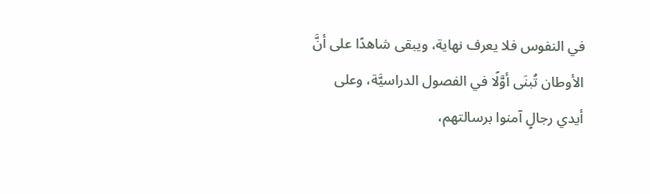في النفوس فلا يعرف نهاية، ويبقى شاهدًا على أنَّ الأوطان تُبنَى أوَّلًا في الفصول الدراسيَّة، وعلى أيدي رجالٍ آمنوا برسالتهم،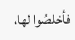فأخلصُوا لها،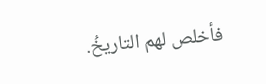فأخلص لهم التاريخُ.